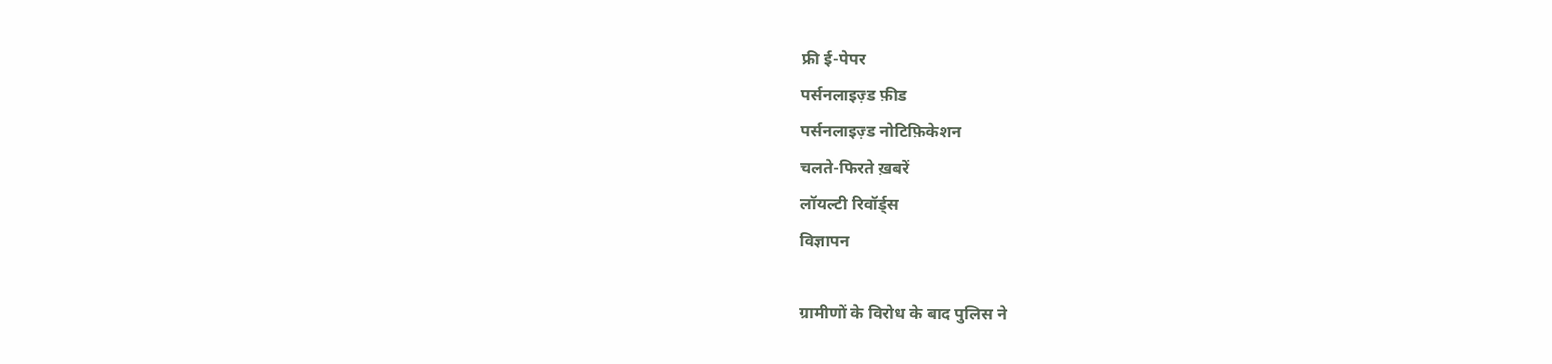फ्री ई-पेपर
पर्सनलाइज़्ड फ़ीड
पर्सनलाइज़्ड नोटिफ़िकेशन
चलते-फिरते ख़बरें
लॉयल्टी रिवॉर्ड्स
विज्ञापन

ग्रामीणों के विरोध के बाद पुलिस ने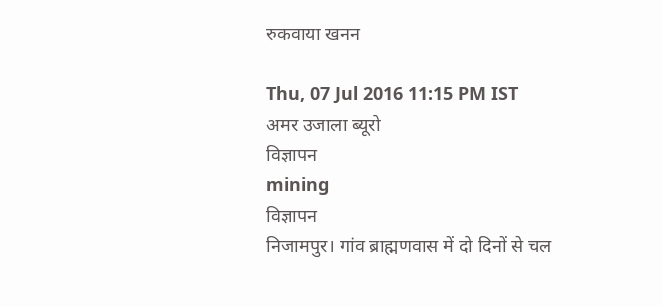रुकवाया खनन

Thu, 07 Jul 2016 11:15 PM IST
अमर उजाला ब्यूरो
विज्ञापन
mining
विज्ञापन
निजामपुर। गांव ब्राह्मणवास में दो दिनों से चल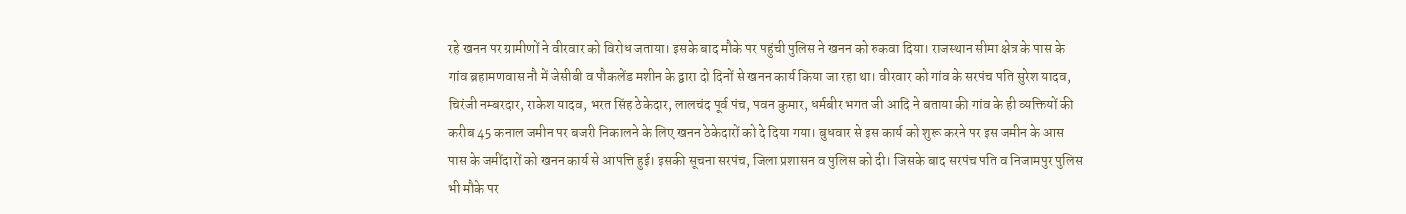रहे खनन पर ग्रामीणों ने वीरवार को विरोध जताया। इसके बाद मौके पर पहुंची पुलिस ने खनन को रुकवा दिया। राजस्थान सीमा क्षेत्र के पास के गांव ब्रहामणवास नौ में जेसीबी व पौकलेंड मशीन के द्वारा दो दिनों से खनन कार्य किया जा रहा था। वीरवार को गांव के सरपंच पति सुरेश यादव, चिरंजी नम्बरदार, राकेश यादव, भरत सिंह ठेकेदार, लालचंद पूर्व पंच, पवन कुमार, धर्मबीर भगत जी आदि ने बताया की गांव के ही व्यक्तियों की करीब 45 कनाल जमीन पर बजरी निकालने के लिए खनन ठेकेदारों को दे दिया गया। बुधवार से इस कार्य को शुरू करने पर इस जमीन के आस पास के जमींदारों को खनन कार्य से आपत्ति हुई। इसकी सूचना सरपंच, जिला प्रशासन व पुलिस को दी। जिसके बाद सरपंच पति व निजामपुर पुलिस भी मौके पर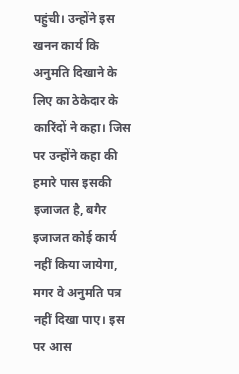पहुंची। उन्होंने इस खनन कार्य कि अनुमति दिखाने के लिए का ठेकेदार के कारिंदों ने कहा। जिस पर उन्होंने कहा की हमारे पास इसकी इजाजत है, बगैर इजाजत कोई कार्य नहीं किया जायेगा, मगर वे अनुमति पत्र नहीं दिखा पाए। इस पर आस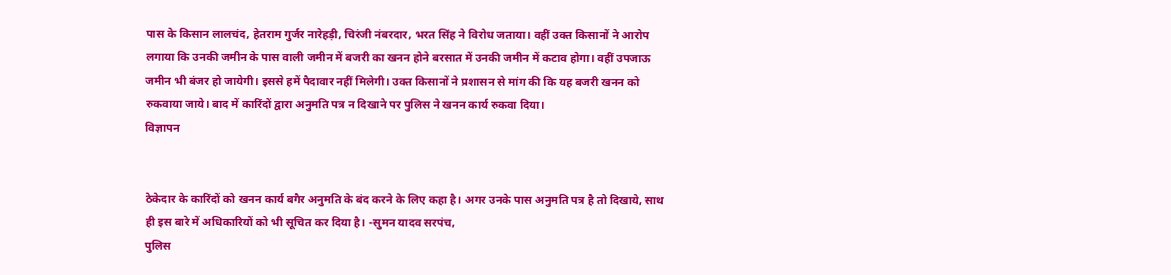पास के किसान लालचंद, हेतराम गुर्जर नारेहड़ी, चिरंजी नंबरदार, भरत सिंह ने विरोध जताया। वहीं उक्त किसानों ने आरोप लगाया कि उनकी जमीन के पास वाली जमीन में बजरी का खनन होने बरसात में उनकी जमीन में कटाव होगा। वहीं उपजाऊ जमीन भी बंजर हो जायेगी। इससे हमें पैदावार नहीं मिलेगी। उक्त किसानों ने प्रशासन से मांग की कि यह बजरी खनन को रुकवाया जाये। बाद में कारिंदों द्वारा अनुमति पत्र न दिखाने पर पुलिस ने खनन कार्य रुकवा दिया।
विज्ञापन


ठेकेदार के कारिंदों को खनन कार्य बगैर अनुमति के बंद करने के लिए कहा है। अगर उनके पास अनुमति पत्र है तो दिखाये, साथ ही इस बारे में अधिकारियों को भी सूचित कर दिया है। -सुमन यादव सरपंच,
पुलिस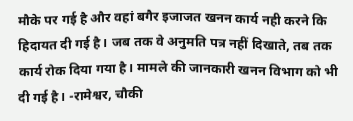मौके पर गई है और वहां बगैर इजाजत खनन कार्य नही करने कि हिदायत दी गई है। जब तक वे अनुमति पत्र नहीं दिखाते, तब तक कार्य रोक दिया गया है। मामले की जानकारी खनन विभाग को भी दी गई है। -रामेश्वर, चौकी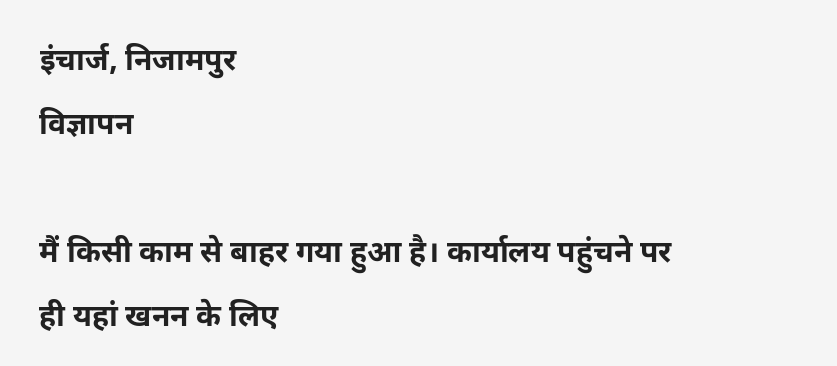इंचार्ज, निजामपुर
विज्ञापन

मैं किसी काम से बाहर गया हुआ है। कार्यालय पहुंचने पर ही यहां खनन के लिए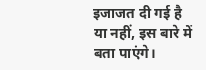इजाजत दी गई है या नहीं, इस बारे में बता पाएंगे।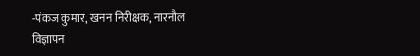-पंकज कुमार, खनन निरीक्षक, नारनौल
विज्ञापन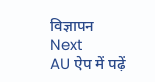विज्ञापन
Next
AU ऐप में पढ़ें